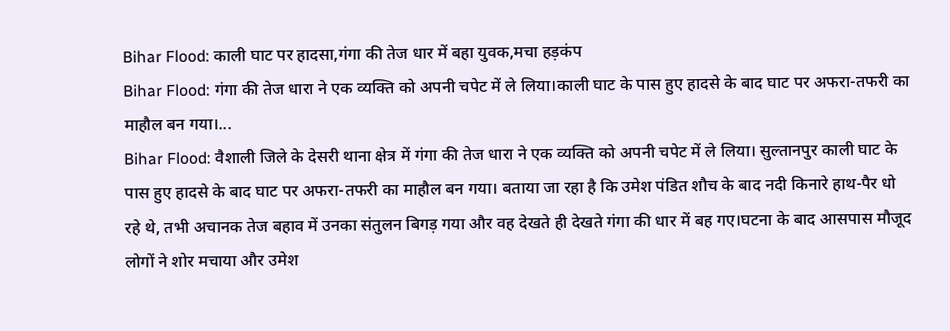Bihar Flood: काली घाट पर हादसा,गंगा की तेज धार में बहा युवक,मचा हड़कंप
Bihar Flood: गंगा की तेज धारा ने एक व्यक्ति को अपनी चपेट में ले लिया।काली घाट के पास हुए हादसे के बाद घाट पर अफरा-तफरी का माहौल बन गया।...
Bihar Flood: वैशाली जिले के देसरी थाना क्षेत्र में गंगा की तेज धारा ने एक व्यक्ति को अपनी चपेट में ले लिया। सुल्तानपुर काली घाट के पास हुए हादसे के बाद घाट पर अफरा-तफरी का माहौल बन गया। बताया जा रहा है कि उमेश पंडित शौच के बाद नदी किनारे हाथ-पैर धो रहे थे, तभी अचानक तेज बहाव में उनका संतुलन बिगड़ गया और वह देखते ही देखते गंगा की धार में बह गए।घटना के बाद आसपास मौजूद लोगों ने शोर मचाया और उमेश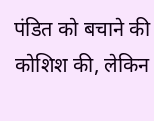पंडित को बचाने की कोशिश की, लेकिन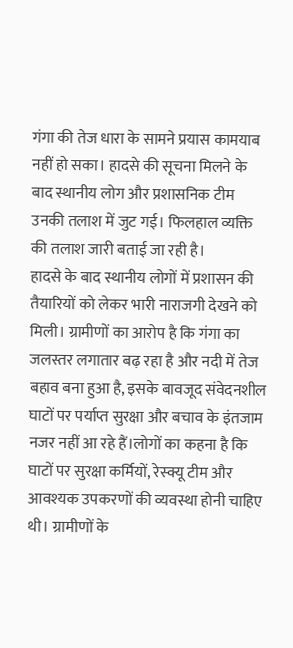गंगा की तेज धारा के सामने प्रयास कामयाब नहीं हो सका। हादसे की सूचना मिलने के बाद स्थानीय लोग और प्रशासनिक टीम उनकी तलाश में जुट गई। फिलहाल व्यक्ति की तलाश जारी बताई जा रही है।
हादसे के बाद स्थानीय लोगों में प्रशासन की तैयारियों को लेकर भारी नाराजगी देखने को मिली। ग्रामीणों का आरोप है कि गंगा का जलस्तर लगातार बढ़ रहा है और नदी में तेज बहाव बना हुआ है, इसके बावजूद संवेदनशील घाटों पर पर्याप्त सुरक्षा और बचाव के इंतजाम नजर नहीं आ रहे हैं।लोगों का कहना है कि घाटों पर सुरक्षा कर्मियों, रेस्क्यू टीम और आवश्यक उपकरणों की व्यवस्था होनी चाहिए थी। ग्रामीणों के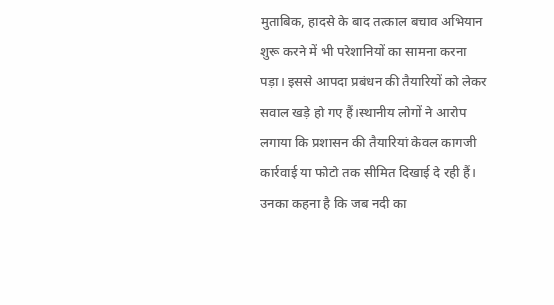मुताबिक, हादसे के बाद तत्काल बचाव अभियान शुरू करने में भी परेशानियों का सामना करना पड़ा। इससे आपदा प्रबंधन की तैयारियों को लेकर सवाल खड़े हो गए हैं।स्थानीय लोगों ने आरोप लगाया कि प्रशासन की तैयारियां केवल कागजी कार्रवाई या फोटो तक सीमित दिखाई दे रही हैं। उनका कहना है कि जब नदी का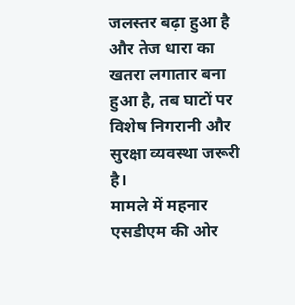जलस्तर बढ़ा हुआ है और तेज धारा का खतरा लगातार बना हुआ है, तब घाटों पर विशेष निगरानी और सुरक्षा व्यवस्था जरूरी है।
मामले में महनार एसडीएम की ओर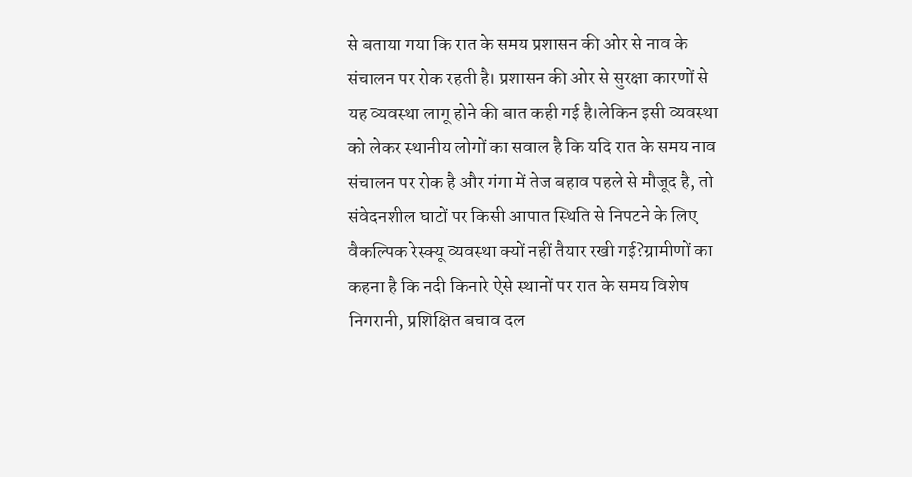से बताया गया कि रात के समय प्रशासन की ओर से नाव के संचालन पर रोक रहती है। प्रशासन की ओर से सुरक्षा कारणों से यह व्यवस्था लागू होने की बात कही गई है।लेकिन इसी व्यवस्था को लेकर स्थानीय लोगों का सवाल है कि यदि रात के समय नाव संचालन पर रोक है और गंगा में तेज बहाव पहले से मौजूद है, तो संवेदनशील घाटों पर किसी आपात स्थिति से निपटने के लिए वैकल्पिक रेस्क्यू व्यवस्था क्यों नहीं तैयार रखी गई?ग्रामीणों का कहना है कि नदी किनारे ऐसे स्थानों पर रात के समय विशेष निगरानी, प्रशिक्षित बचाव दल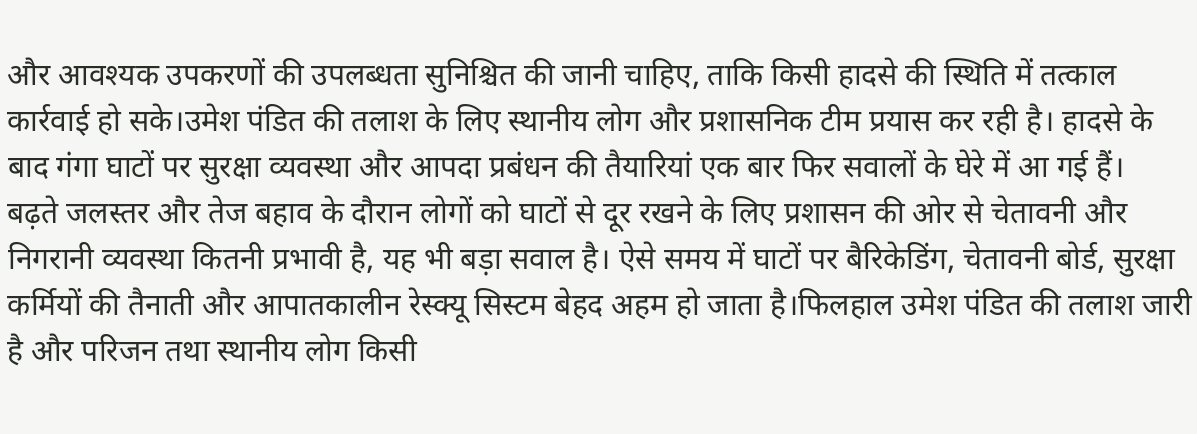और आवश्यक उपकरणों की उपलब्धता सुनिश्चित की जानी चाहिए, ताकि किसी हादसे की स्थिति में तत्काल कार्रवाई हो सके।उमेश पंडित की तलाश के लिए स्थानीय लोग और प्रशासनिक टीम प्रयास कर रही है। हादसे के बाद गंगा घाटों पर सुरक्षा व्यवस्था और आपदा प्रबंधन की तैयारियां एक बार फिर सवालों के घेरे में आ गई हैं।
बढ़ते जलस्तर और तेज बहाव के दौरान लोगों को घाटों से दूर रखने के लिए प्रशासन की ओर से चेतावनी और निगरानी व्यवस्था कितनी प्रभावी है, यह भी बड़ा सवाल है। ऐसे समय में घाटों पर बैरिकेडिंग, चेतावनी बोर्ड, सुरक्षा कर्मियों की तैनाती और आपातकालीन रेस्क्यू सिस्टम बेहद अहम हो जाता है।फिलहाल उमेश पंडित की तलाश जारी है और परिजन तथा स्थानीय लोग किसी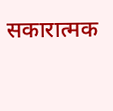सकारात्मक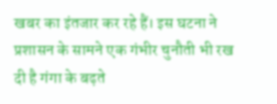खबर का इंतजार कर रहे हैं। इस घटना ने प्रशासन के सामने एक गंभीर चुनौती भी रख दी है गंगा के बढ़ते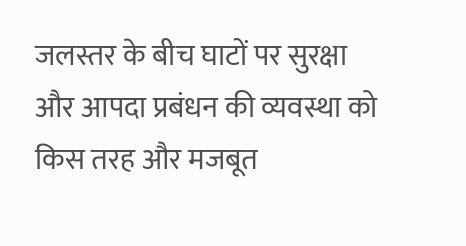जलस्तर के बीच घाटों पर सुरक्षा और आपदा प्रबंधन की व्यवस्था को किस तरह और मजबूत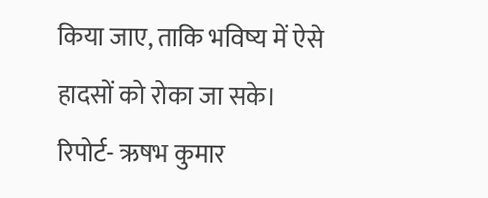किया जाए, ताकि भविष्य में ऐसे हादसों को रोका जा सके।
रिपोर्ट- ऋषभ कुमार